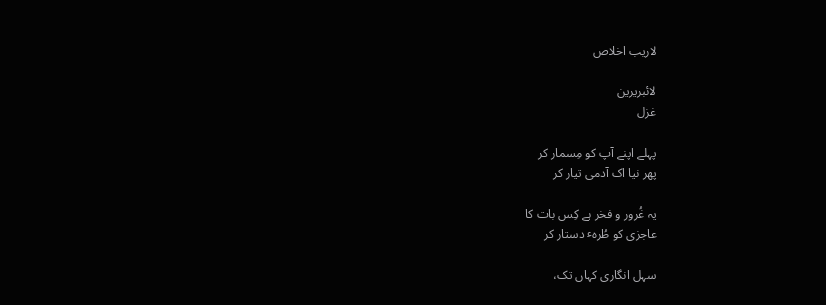لاريب اخلاص

لائبریرین
غزل

پہلے اپنے آپ کو مِسمار کر
پھر نیا اک آدمی تیار کر

یہ غُرور و فخر ہے کِس بات کا
عاجزی کو طُرہٴ دستار کر

سہل انگاری کہاں تک،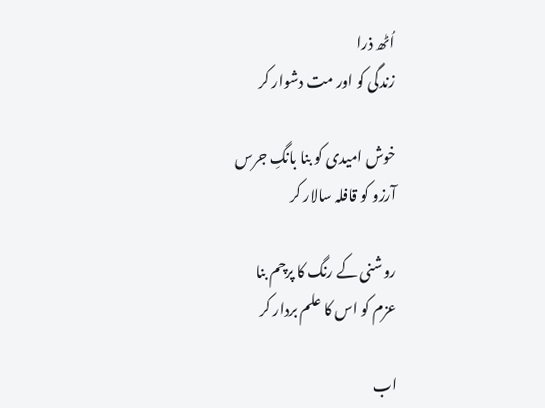اُٹھ ذرا
زندگی کو اور مت دشوار کر

خوش امیدی کو بنا بانگِ جرس
آرزو کو قافلہ سالار کر

روشنی کے رنگ کا پرچم بنا
عزم کو اس کا علم بردار کر

اب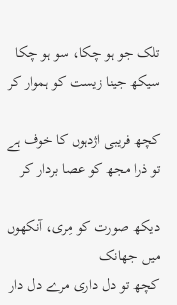تلک جو ہو چکا، سو ہو چکا
سیکھ جینا زیست کو ہموار کر

کچھ فریبی اژدہوں کا خوف ہے
تو ذرا مجھ کو عصا بردار کر

دیکھ صورت کو مِری، آنکھوں میں جھانک
کچھ تو دل داری مرے دل دار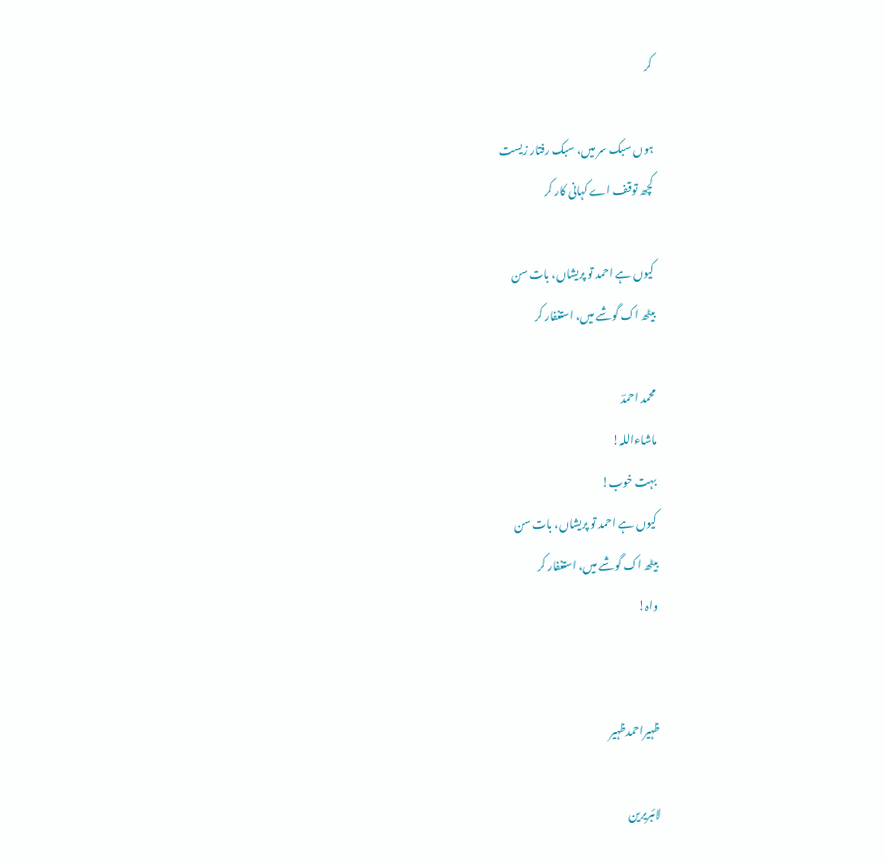کر

ہوں سبک سر میں، سبک رفتار زیست
کچھ توقف اے کہانی کار کر

کیوں ہے احمد تو پریشاں، بات سن
بیٹھ اک گوشے میں، استغفار کر

محمد احمدؔ
ماشاءاللہ!
بہت خوب!
کیوں ہے احمد تو پریشاں، بات سن
بیٹھ اک گوشے میں، استغفار کر
واہ!


ظہیراحمدظہیر

لائبریرین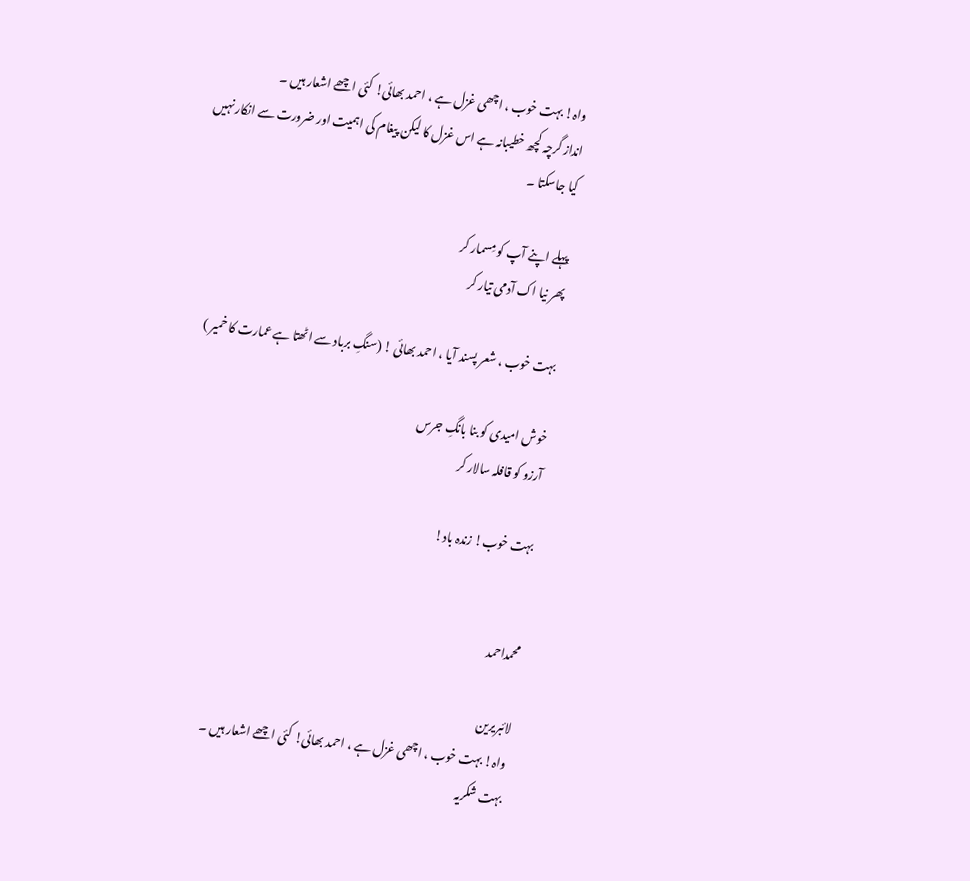واہ! بہت خوب ، اچھی غزل ہے ، احمد بھائی! کئی اچھے اشعار ہیں ۔
انداز گرچہ کچھ خطیبانہ ہے اس غزل کا لیکن پیغام کی اہمیت اور ضرورت سے انکار نہیں کیا جاسکتا ۔

پہلے اپنے آپ کو مِسمار کر
پھر نیا اک آدمی تیار کر

بہت خوب ، شعر پسند آیا ، احمد بھائی ! (سنگِ برباد سے اٹھتا ہے عمارت کا خمیر )

خوش امیدی کو بنا بانگِ جرس
آرزو کو قافلہ سالار کر

بہت خوب! زندہ باد!


محمداحمد

لائبریرین
واہ! بہت خوب ، اچھی غزل ہے ، احمد بھائی! کئی اچھے اشعار ہیں ۔
بہت شکریہ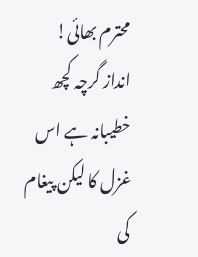محترم بھائی!
انداز گرچہ کچھ خطیبانہ ہے اس غزل کا لیکن پیغام کی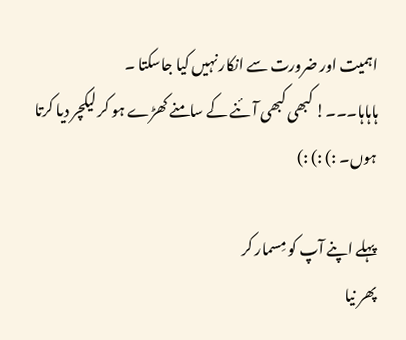اہمیت اور ضرورت سے انکار نہیں کیا جاسکتا ۔
ہاہاہا۔۔۔! کبھی کبھی آئنے کے سامنے کھڑے ہو کر لیکچر دیا کرتا ہوں۔ :) :) :)

پہلے اپنے آپ کو مِسمار کر
پھر نیا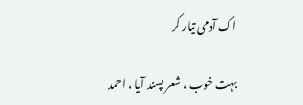اک آدمی تیار کر

بہت خوب ، شعر پسند آیا ، احمد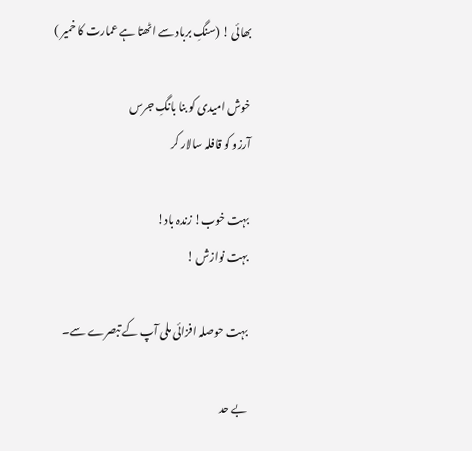بھائی ! (سنگِ برباد سے اٹھتا ہے عمارت کا خمیر )

خوش امیدی کو بنا بانگِ جرس
آرزو کو قافلہ سالار کر

بہت خوب! زندہ باد!
بہت نوازش !

بہت حوصلہ افزائی ملی آپ کے تبصرے سے۔

بے حد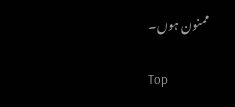ممنون ہوں۔

Top